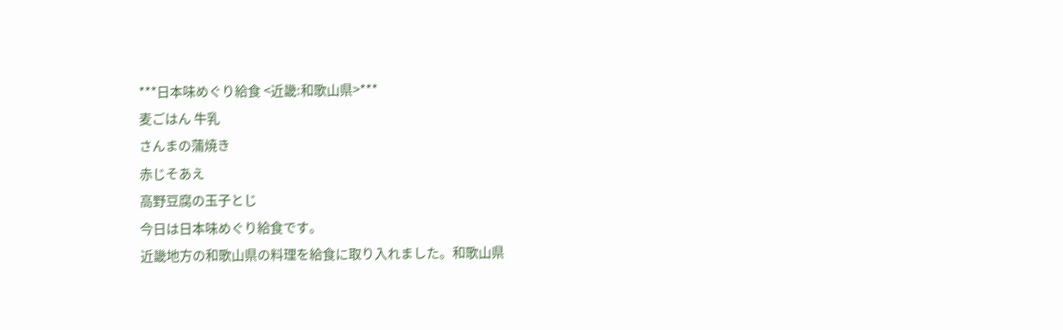***日本味めぐり給食 <近畿:和歌山県>***
麦ごはん 牛乳
さんまの蒲焼き
赤じそあえ
高野豆腐の玉子とじ
今日は日本味めぐり給食です。
近畿地方の和歌山県の料理を給食に取り入れました。和歌山県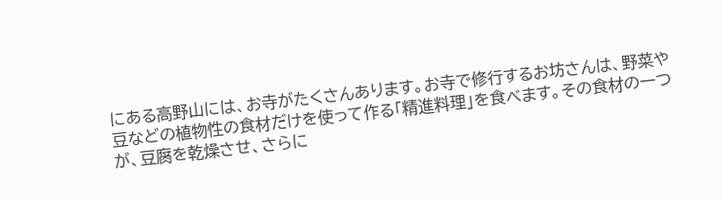にある高野山には、お寺がたくさんあります。お寺で修行するお坊さんは、野菜や豆などの植物性の食材だけを使って作る「精進料理」を食べます。その食材の一つが、豆腐を乾燥させ、さらに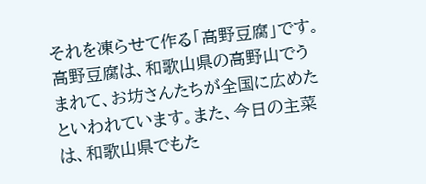それを凍らせて作る「高野豆腐」です。高野豆腐は、和歌山県の高野山でうまれて、お坊さんたちが全国に広めたといわれています。また、今日の主菜は、和歌山県でもた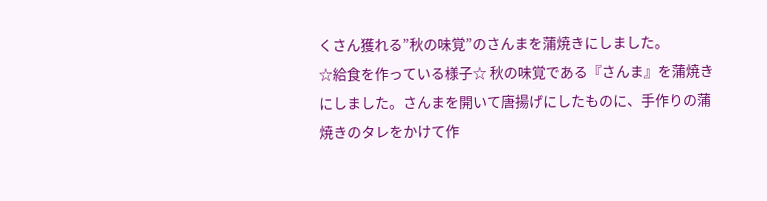くさん獲れる”秋の味覚”のさんまを蒲焼きにしました。
☆給食を作っている様子☆ 秋の味覚である『さんま』を蒲焼きにしました。さんまを開いて唐揚げにしたものに、手作りの蒲焼きのタレをかけて作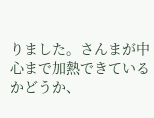りました。さんまが中心まで加熱できているかどうか、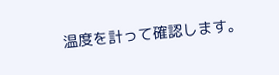温度を計って確認します。